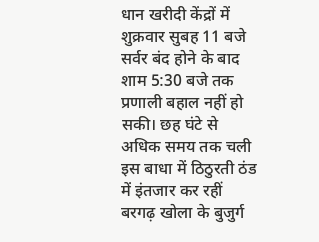धान खरीदी केंद्रों में शुक्रवार सुबह 11 बजे सर्वर बंद होने के बाद शाम 5:30 बजे तक प्रणाली बहाल नहीं हो सकी। छह घंटे से अधिक समय तक चली इस बाधा में ठिठुरती ठंड में इंतजार कर रहीं बरगढ़ खोला के बुजुर्ग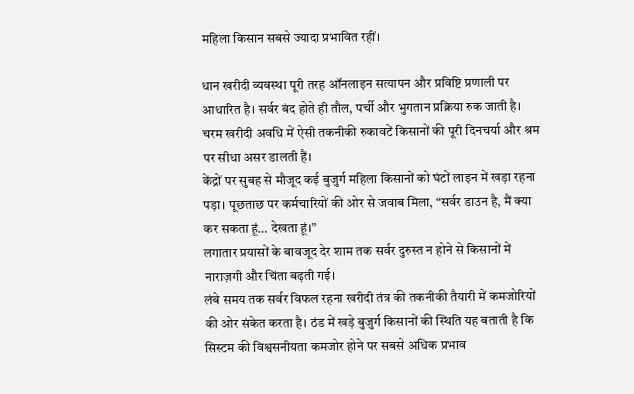महिला किसान सबसे ज्यादा प्रभावित रहीं।

धान खरीदी व्यवस्था पूरी तरह ऑनलाइन सत्यापन और प्रविष्टि प्रणाली पर आधारित है। सर्वर बंद होते ही तौल, पर्ची और भुगतान प्रक्रिया रुक जाती है। चरम खरीदी अवधि में ऐसी तकनीकी रुकावटें किसानों की पूरी दिनचर्या और श्रम पर सीधा असर डालती हैं।
केंद्रों पर सुबह से मौजूद कई बुजुर्ग महिला किसानों को घंटों लाइन में खड़ा रहना पड़ा। पूछताछ पर कर्मचारियों की ओर से जवाब मिला, “सर्वर डाउन है, मैं क्या कर सकता हूं… देखता हूं।”
लगातार प्रयासों के बावजूद देर शाम तक सर्वर दुरुस्त न होने से किसानों में नाराज़गी और चिंता बढ़ती गई।
लंबे समय तक सर्वर विफल रहना खरीदी तंत्र की तकनीकी तैयारी में कमजोरियों की ओर संकेत करता है। ठंड में खड़े बुजुर्ग किसानों की स्थिति यह बताती है कि सिस्टम की विश्वसनीयता कमजोर होने पर सबसे अधिक प्रभाव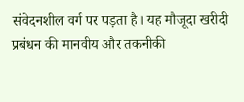संवेदनशील वर्ग पर पड़ता है। यह मौजूदा खरीदी प्रबंधन की मानवीय और तकनीकी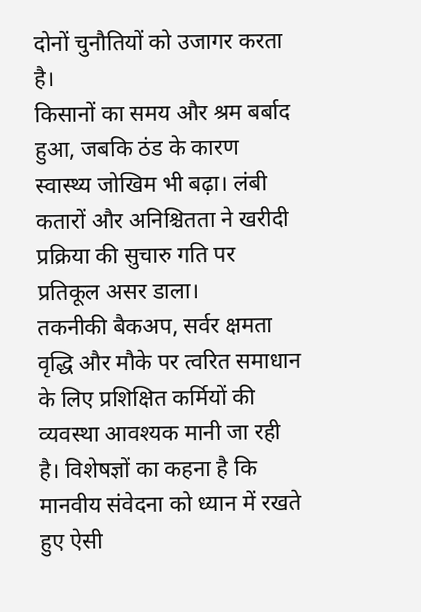दोनों चुनौतियों को उजागर करता है।
किसानों का समय और श्रम बर्बाद हुआ, जबकि ठंड के कारण स्वास्थ्य जोखिम भी बढ़ा। लंबी कतारों और अनिश्चितता ने खरीदी प्रक्रिया की सुचारु गति पर प्रतिकूल असर डाला।
तकनीकी बैकअप, सर्वर क्षमता वृद्धि और मौके पर त्वरित समाधान के लिए प्रशिक्षित कर्मियों की व्यवस्था आवश्यक मानी जा रही है। विशेषज्ञों का कहना है कि मानवीय संवेदना को ध्यान में रखते हुए ऐसी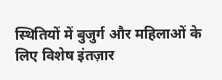स्थितियों में बुजुर्ग और महिलाओं के लिए विशेष इंतज़ार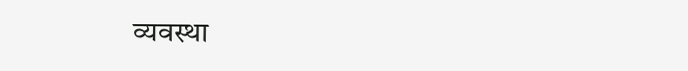व्यवस्था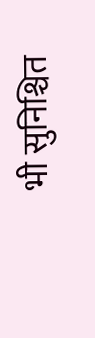भी सुनिश्चित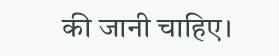की जानी चाहिए।